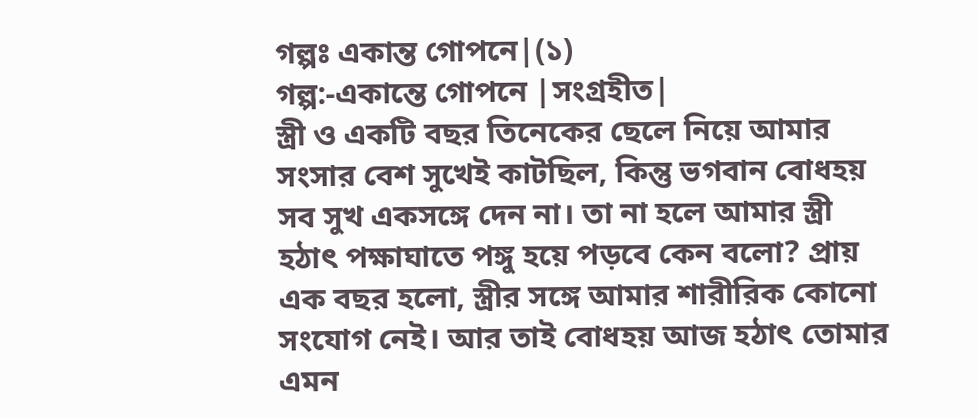গল্পঃ একান্ত গোপনে|(১)
গল্প:-একান্তে গোপনে |সংগ্রহীত|
স্ত্রী ও একটি বছর তিনেকের ছেলে নিয়ে আমার সংসার বেশ সুখেই কাটছিল, কিন্তু ভগবান বোধহয় সব সুখ একসঙ্গে দেন না। তা না হলে আমার স্ত্রী হঠাৎ পক্ষাঘাতে পঙ্গু হয়ে পড়বে কেন বলো? প্রায় এক বছর হলো, স্ত্রীর সঙ্গে আমার শারীরিক কোনো সংযোগ নেই। আর তাই বোধহয় আজ হঠাৎ তোমার এমন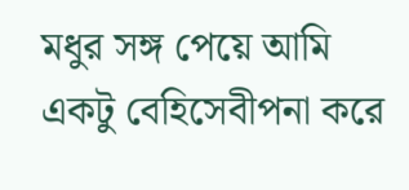মধুর সঙ্গ পেয়ে আমি একটু বেহিসেবীপনা করে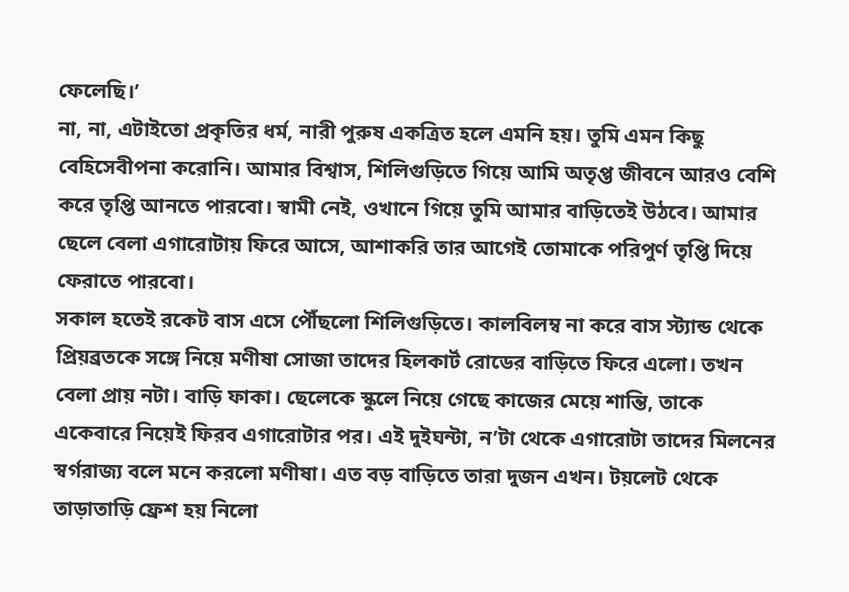ফেলেছি।’
না, না, এটাইতো প্রকৃতির ধর্ম, নারী পুরুষ একত্রিত হলে এমনি হয়। তুমি এমন কিছু বেহিসেবীপনা করোনি। আমার বিশ্বাস, শিলিগুড়িতে গিয়ে আমি অতৃপ্ত জীবনে আরও বেশি করে তৃপ্তি আনতে পারবো। স্বামী নেই, ওখানে গিয়ে তুমি আমার বাড়িতেই উঠবে। আমার ছেলে বেলা এগারোটায় ফিরে আসে, আশাকরি তার আগেই তোমাকে পরিপুর্ণ তৃপ্তি দিয়ে ফেরাতে পারবো।
সকাল হতেই রকেট বাস এসে পৌঁছলো শিলিগুড়িতে। কালবিলম্ব না করে বাস স্ট্যান্ড থেকে প্রিয়ব্রতকে সঙ্গে নিয়ে মণীষা সোজা তাদের হিলকার্ট রোডের বাড়িতে ফিরে এলো। তখন বেলা প্রায় নটা। বাড়ি ফাকা। ছেলেকে স্কুলে নিয়ে গেছে কাজের মেয়ে শান্তি, তাকে একেবারে নিয়েই ফিরব এগারোটার পর। এই দুইঘন্টা, ন’টা থেকে এগারোটা তাদের মিলনের স্বর্গরাজ্য বলে মনে করলো মণীষা। এত বড় বাড়িতে তারা দুজন এখন। টয়লেট থেকে তাড়াতাড়ি ফ্রেশ হয় নিলো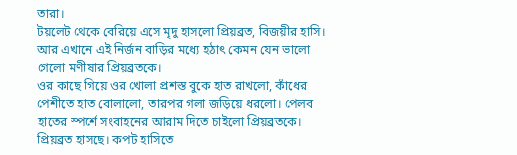তারা।
টয়লেট থেকে বেরিয়ে এসে মৃদু হাসলো প্রিয়ব্রত, বিজয়ীর হাসি। আর এখানে এই নির্জন বাড়ির মধ্যে হঠাৎ কেমন যেন ভালো গেলো মণীষার প্রিয়ব্রতকে।
ওর কাছে গিয়ে ওর খোলা প্রশস্ত বুকে হাত রাখলো, কাঁধের পেশীতে হাত বোলালো, তারপর গলা জড়িয়ে ধরলো। পেলব হাতের স্পর্শে সংবাহনের আরাম দিতে চাইলো প্রিয়ব্রতকে। প্রিয়ব্রত হাসছে। কপট হাসিতে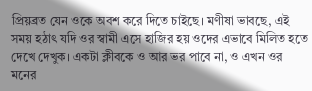প্রিয়ব্রত যেন ওকে অবশ করে দিতে চাইছে। মণীষা ভাবছে, এই সময় হঠাৎ যদি ওর স্বামী এসে হাজির হয় ওদের এভাবে মিলিত হতে দেখে দেখুক। একটা ক্লীবকে ও আর ভর পাবে না, ও এখন ওর মনের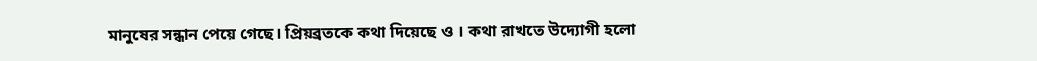মানুষের সন্ধান পেয়ে গেছে। প্রিয়ব্রতকে কথা দিয়েছে ও । কথা রাখতে উদ্যোগী হলো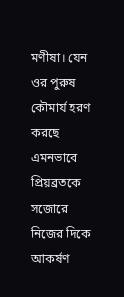মণীষা। যেন ওর পুরুষ কৌমার্য হরণ করছে এমনভাবে প্রিয়ব্রতকে সজোরে নিজের দিকে আকর্ষণ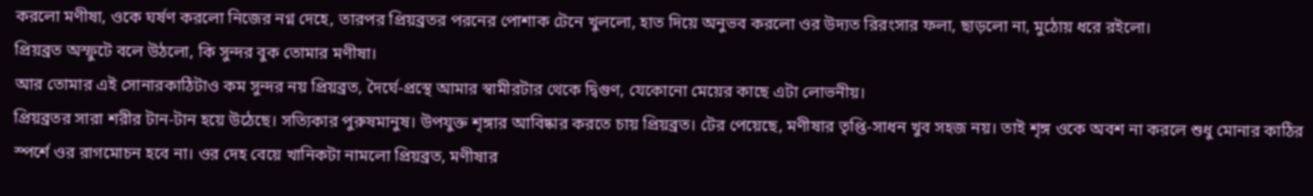করলো মণীষা, ওকে ঘর্ষণ করলো নিজের নগ্ন দেহে, তারপর প্রিয়ব্রতর পরনের পোশাক টেনে খুললো, হাত দিয়ে অনুভব করলো ওর উদ্যত রিরংসার ফলা, ছাড়লো না, মুঠোয় ধরে রইলো।
প্রিয়ব্রত অস্ফুটে বলে উঠলো, কি সুন্দর বুক তোমার মণীষা।
আর তোমার এই সোনারকাঠিটাও কম সুন্দর নয় প্রিয়ব্রত, দৈর্ঘে-প্রস্থে আমার স্বামীরটার থেকে দ্বিগুণ, যেকোনো মেয়ের কাছে এটা লোভনীয়।
প্রিয়ব্রতর সারা শরীর টান-টান হয়ে উঠেছে। সত্যিকার পুরুষমানুষ। উপযুক্ত শৃঙ্গার আবিষ্কার করতে চায় প্রিয়ব্রত। টের পেয়েছে, মণীষার তৃপ্তি-সাধন খুব সহজ নয়। তাই শৃঙ্গ ওকে অবশ না করলে শুধু মোনার কাঠির স্পর্শে ওর রাগমোচন হবে না। ওর দেহ বেয়ে খানিকটা নামলো প্রিয়ব্রত, মণীষার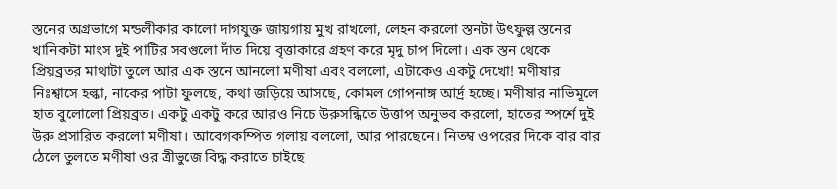স্তনের অগ্রভাগে মন্ডলীকার কালো দাগযুক্ত জায়গায় মুখ রাখলো, লেহন করলো স্তনটা উৎফুল্ল স্তনের খানিকটা মাংস দুই পাটির সবগুলো দাঁত দিয়ে বৃত্তাকারে গ্রহণ করে মৃদু চাপ দিলো। এক স্তন থেকে প্রিয়ব্রতর মাথাটা তুলে আর এক স্তনে আনলো মণীষা এবং বললো, এটাকেও একটু দেখো! মণীষার নিঃশ্বাসে হল্কা, নাকের পাটা ফুলছে, কথা জড়িয়ে আসছে, কোমল গোপনাঙ্গ আর্দ্র হচ্ছে। মণীষার নাভিমূলে হাত বুলোলো প্রিয়ব্রত। একটু একটু করে আরও নিচে উরুসন্ধিতে উত্তাপ অনুভব করলো, হাতের স্পর্শে দুই উরু প্রসারিত করলো মণীষা। আবেগকম্পিত গলায় বললো, আর পারছেনে। নিতম্ব ওপরের দিকে বার বার ঠেলে তুলতে মণীষা ওর ত্রীভুজে বিদ্ধ করাতে চাইছে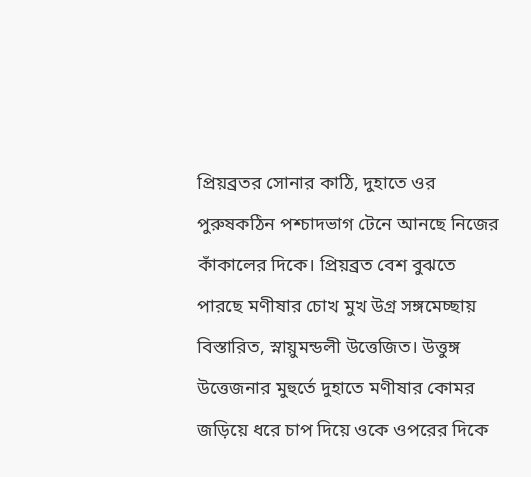প্রিয়ব্রতর সোনার কাঠি, দুহাতে ওর পুরুষকঠিন পশ্চাদভাগ টেনে আনছে নিজের কাঁকালের দিকে। প্রিয়ব্রত বেশ বুঝতে পারছে মণীষার চোখ মুখ উগ্র সঙ্গমেচ্ছায় বিস্তারিত, স্নায়ুমন্ডলী উত্তেজিত। উত্তুঙ্গ উত্তেজনার মুহুর্তে দুহাতে মণীষার কোমর জড়িয়ে ধরে চাপ দিয়ে ওকে ওপরের দিকে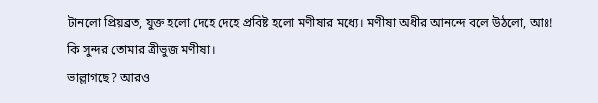টানলো প্রিয়ব্রত, যুক্ত হলো দেহে দেহে প্রবিষ্ট হলো মণীষার মধ্যে। মণীষা অধীর আনন্দে বলে উঠলো, আঃ!
কি সুন্দর তোমার ত্রীভুজ মণীষা।
ভাল্লাগছে? আরও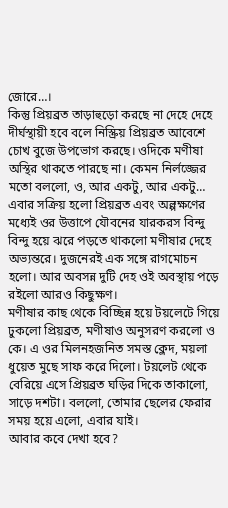জোরে…।
কিন্তু প্রিয়ব্রত তাড়াহুড়ো করছে না দেহে দেহে দীর্ঘস্থায়ী হবে বলে নিস্ক্রিয় প্রিয়ব্রত আবেশে চোখ বুজে উপভোগ করছে। ওদিকে মণীষা অস্থির থাকতে পারছে না। কেমন নির্লজ্জের মতো বললো, ও, আর একটু, আর একটু…
এবার সক্রিয় হলো প্রিয়ব্রত এবং অল্পক্ষণের মধ্যেই ওর উত্তাপে যৌবনের যারকরস বিন্দু বিন্দু হয়ে ঝরে পড়তে থাকলো মণীষার দেহে অভ্যন্তরে। দুজনেরই এক সঙ্গে রাগমোচন হলো। আর অবসন্ন দুটি দেহ ওই অবস্থায় পড়ে রইলো আরও কিছুক্ষণ।
মণীষার কাছ থেকে বিচ্ছিন্ন হয়ে টয়লেটে গিয়ে ঢুকলো প্রিয়ব্রত, মণীষাও অনুসরণ করলো ও কে। এ ওর মিলনহজনিত সমস্ত ক্লেদ, ময়লা ধুয়েত মুছে সাফ করে দিলো। টয়লেট থেকে বেরিয়ে এসে প্রিয়ব্রত ঘড়ির দিকে তাকালো, সাড়ে দশটা। বললো, তোমার ছেলের ফেরার সময় হয়ে এলো, এবার যাই।
আবার কবে দেখা হবে?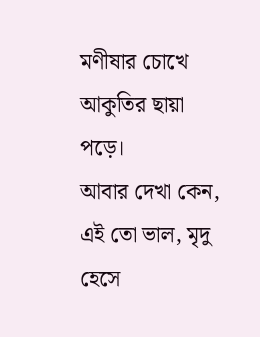মণীষার চোখে আকুতির ছায়া পড়ে।
আবার দেখা কেন, এই তো ভাল, মৃদু হেসে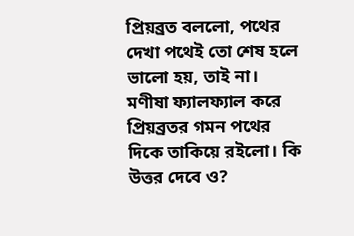প্রিয়ব্রত বললো, পথের দেখা পথেই তো শেষ হলে ভালো হয়, তাই না।
মণীষা ফ্যালফ্যাল করে প্রিয়ব্রতর গমন পথের দিকে তাকিয়ে রইলো। কি উত্তর দেবে ও?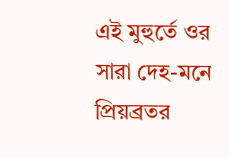এই মুহুর্তে ওর সারা দেহ-মনে প্রিয়ব্রতর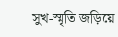সুখ-স্মৃতি জড়িয়ে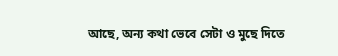আছে, অন্য কথা ভেবে সেটা ও মুছে দিতে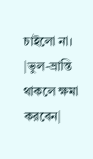চাইলো না।
|ভুল-ভ্রান্তি থাকলে ক্ষমা করবেন|